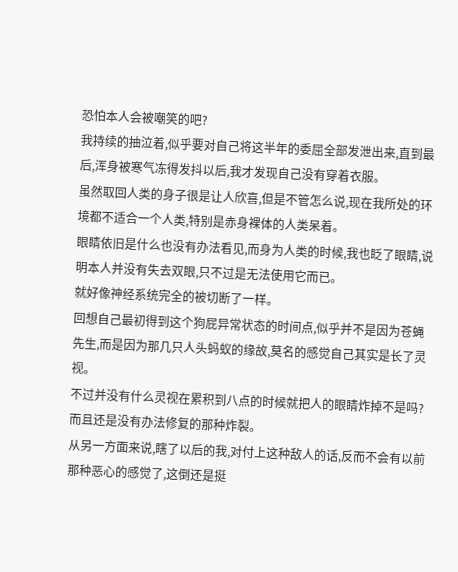恐怕本人会被嘲笑的吧?
我持续的抽泣着,似乎要对自己将这半年的委屈全部发泄出来,直到最后,浑身被寒气冻得发抖以后,我才发现自己没有穿着衣服。
虽然取回人类的身子很是让人欣喜,但是不管怎么说,现在我所处的环境都不适合一个人类,特别是赤身裸体的人类呆着。
眼睛依旧是什么也没有办法看见,而身为人类的时候,我也眨了眼睛,说明本人并没有失去双眼,只不过是无法使用它而已。
就好像神经系统完全的被切断了一样。
回想自己最初得到这个狗屁异常状态的时间点,似乎并不是因为苍蝇先生,而是因为那几只人头蚂蚁的缘故,莫名的感觉自己其实是长了灵视。
不过并没有什么灵视在累积到八点的时候就把人的眼睛炸掉不是吗?而且还是没有办法修复的那种炸裂。
从另一方面来说,瞎了以后的我,对付上这种敌人的话,反而不会有以前那种恶心的感觉了,这倒还是挺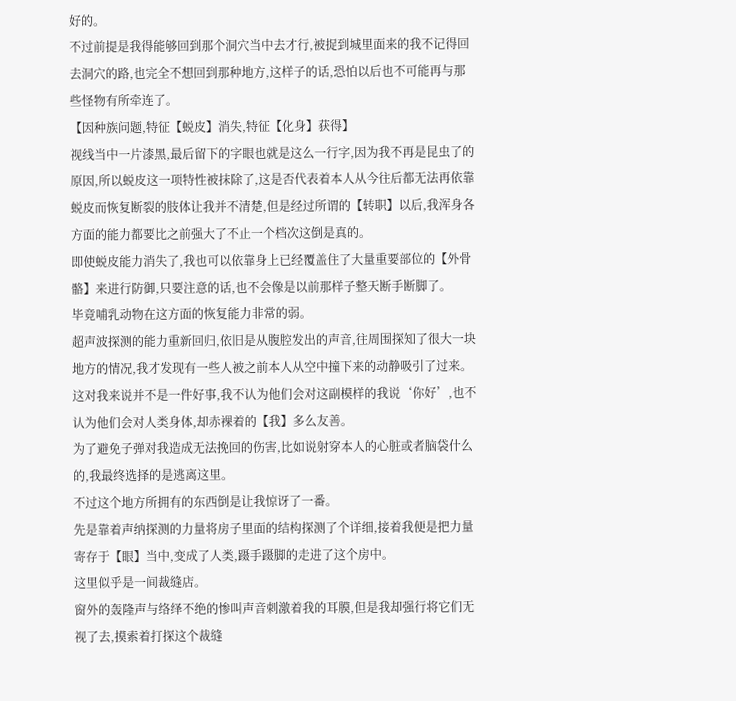好的。
不过前提是我得能够回到那个洞穴当中去才行,被捉到城里面来的我不记得回去洞穴的路,也完全不想回到那种地方,这样子的话,恐怕以后也不可能再与那些怪物有所牵连了。
【因种族问题,特征【蜕皮】消失,特征【化身】获得】
视线当中一片漆黑,最后留下的字眼也就是这么一行字,因为我不再是昆虫了的原因,所以蜕皮这一项特性被抹除了,这是否代表着本人从今往后都无法再依靠蜕皮而恢复断裂的肢体让我并不清楚,但是经过所谓的【转职】以后,我浑身各方面的能力都要比之前强大了不止一个档次这倒是真的。
即使蜕皮能力消失了,我也可以依靠身上已经覆盖住了大量重要部位的【外骨骼】来进行防御,只要注意的话,也不会像是以前那样子整天断手断脚了。
毕竟哺乳动物在这方面的恢复能力非常的弱。
超声波探测的能力重新回归,依旧是从腹腔发出的声音,往周围探知了很大一块地方的情况,我才发现有一些人被之前本人从空中撞下来的动静吸引了过来。
这对我来说并不是一件好事,我不认为他们会对这副模样的我说‘你好’,也不认为他们会对人类身体,却赤裸着的【我】多么友善。
为了避免子弹对我造成无法挽回的伤害,比如说射穿本人的心脏或者脑袋什么的,我最终选择的是逃离这里。
不过这个地方所拥有的东西倒是让我惊讶了一番。
先是靠着声纳探测的力量将房子里面的结构探测了个详细,接着我便是把力量寄存于【眼】当中,变成了人类,蹑手蹑脚的走进了这个房中。
这里似乎是一间裁缝店。
窗外的轰隆声与络绎不绝的惨叫声音刺激着我的耳膜,但是我却强行将它们无视了去,摸索着打探这个裁缝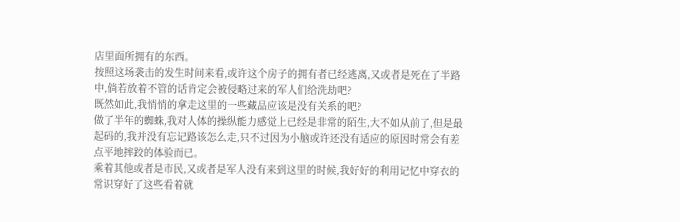店里面所拥有的东西。
按照这场袭击的发生时间来看,或许这个房子的拥有者已经逃离,又或者是死在了半路中,倘若放着不管的话肯定会被侵略过来的军人们给洗劫吧?
既然如此,我悄悄的拿走这里的一些藏品应该是没有关系的吧?
做了半年的蜘蛛,我对人体的操纵能力感觉上已经是非常的陌生,大不如从前了,但是最起码的,我并没有忘记路该怎么走,只不过因为小脑或许还没有适应的原因时常会有差点平地摔跤的体验而已。
乘着其他或者是市民,又或者是军人没有来到这里的时候,我好好的利用记忆中穿衣的常识穿好了这些看着就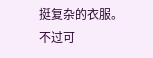挺复杂的衣服。
不过可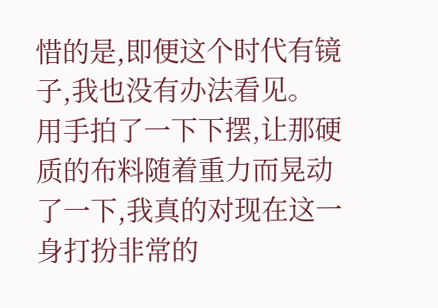惜的是,即便这个时代有镜子,我也没有办法看见。
用手拍了一下下摆,让那硬质的布料随着重力而晃动了一下,我真的对现在这一身打扮非常的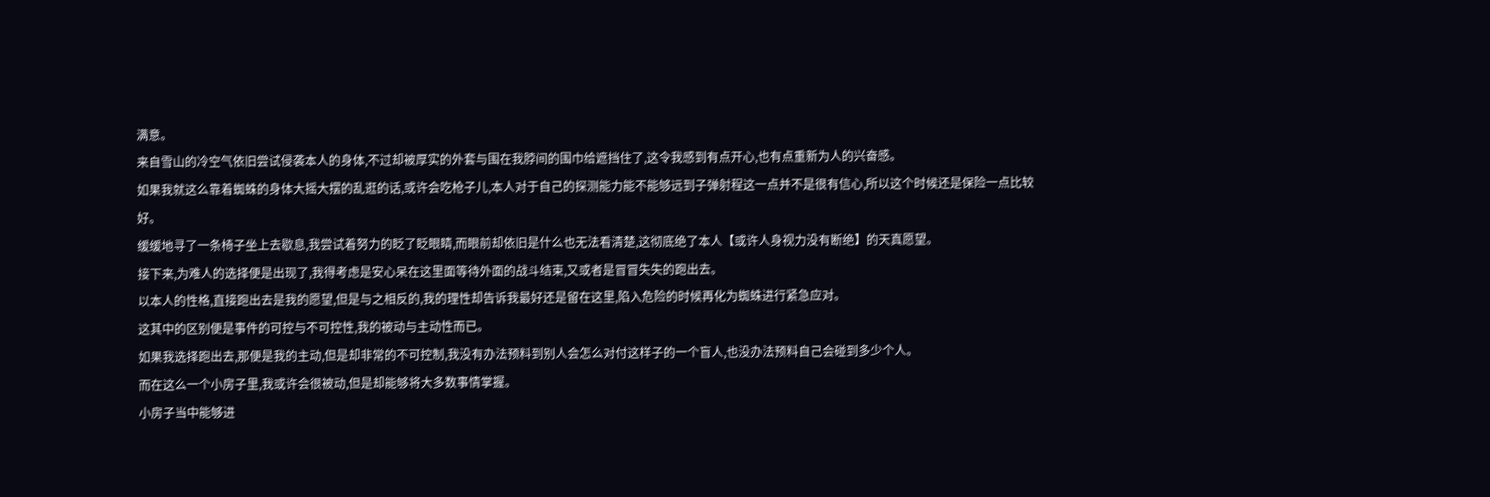满意。
来自雪山的冷空气依旧尝试侵袭本人的身体,不过却被厚实的外套与围在我脖间的围巾给遮挡住了,这令我感到有点开心,也有点重新为人的兴奋感。
如果我就这么靠着蜘蛛的身体大摇大摆的乱逛的话,或许会吃枪子儿,本人对于自己的探测能力能不能够远到子弹射程这一点并不是很有信心,所以这个时候还是保险一点比较好。
缓缓地寻了一条椅子坐上去歇息,我尝试着努力的眨了眨眼睛,而眼前却依旧是什么也无法看清楚,这彻底绝了本人【或许人身视力没有断绝】的天真愿望。
接下来,为难人的选择便是出现了,我得考虑是安心呆在这里面等待外面的战斗结束,又或者是冒冒失失的跑出去。
以本人的性格,直接跑出去是我的愿望,但是与之相反的,我的理性却告诉我最好还是留在这里,陷入危险的时候再化为蜘蛛进行紧急应对。
这其中的区别便是事件的可控与不可控性,我的被动与主动性而已。
如果我选择跑出去,那便是我的主动,但是却非常的不可控制,我没有办法预料到别人会怎么对付这样子的一个盲人,也没办法预料自己会碰到多少个人。
而在这么一个小房子里,我或许会很被动,但是却能够将大多数事情掌握。
小房子当中能够进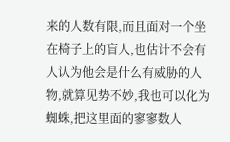来的人数有限,而且面对一个坐在椅子上的盲人,也估计不会有人认为他会是什么有威胁的人物,就算见势不妙,我也可以化为蜘蛛,把这里面的寥寥数人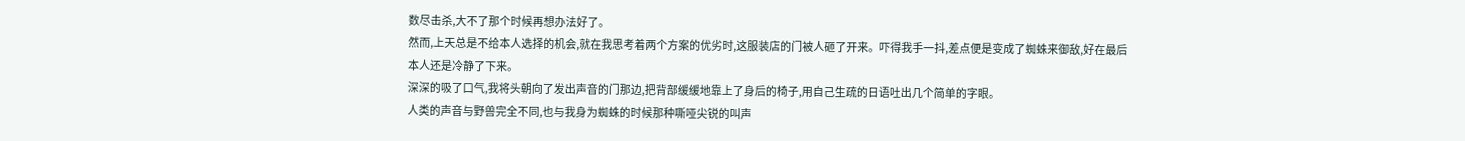数尽击杀,大不了那个时候再想办法好了。
然而,上天总是不给本人选择的机会,就在我思考着两个方案的优劣时,这服装店的门被人砸了开来。吓得我手一抖,差点便是变成了蜘蛛来御敌,好在最后本人还是冷静了下来。
深深的吸了口气,我将头朝向了发出声音的门那边,把背部缓缓地靠上了身后的椅子,用自己生疏的日语吐出几个简单的字眼。
人类的声音与野兽完全不同,也与我身为蜘蛛的时候那种嘶哑尖锐的叫声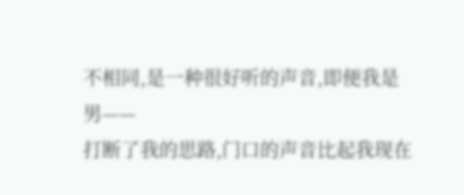不相同,是一种很好听的声音,即便我是男——
打断了我的思路,门口的声音比起我现在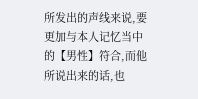所发出的声线来说,要更加与本人记忆当中的【男性】符合,而他所说出来的话,也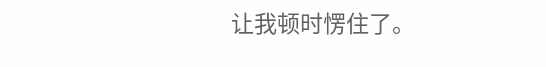让我顿时愣住了。